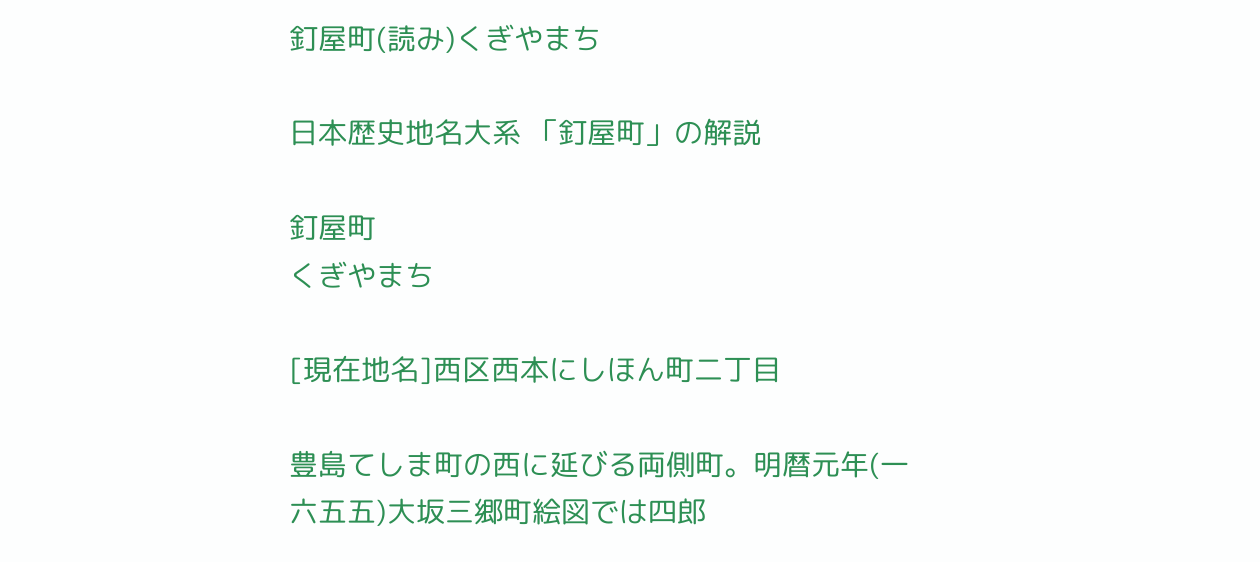釘屋町(読み)くぎやまち

日本歴史地名大系 「釘屋町」の解説

釘屋町
くぎやまち

[現在地名]西区西本にしほん町二丁目

豊島てしま町の西に延びる両側町。明暦元年(一六五五)大坂三郷町絵図では四郎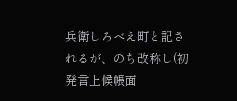兵衛しろべえ町と記されるが、のち改称し(初発言上候帳面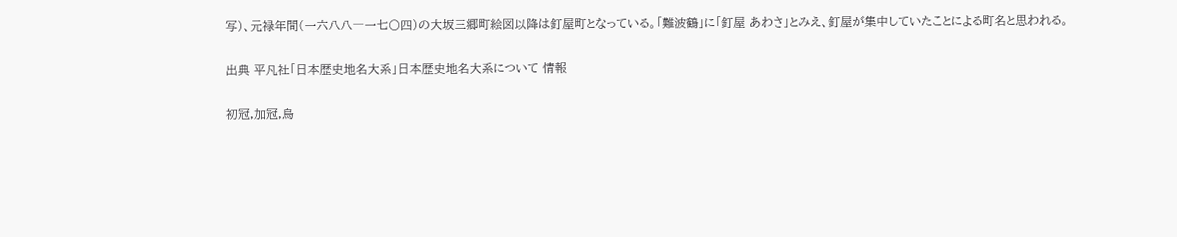写)、元禄年間(一六八八―一七〇四)の大坂三郷町絵図以降は釘屋町となっている。「難波鶴」に「釘屋 あわさ」とみえ、釘屋が集中していたことによる町名と思われる。

出典 平凡社「日本歴史地名大系」日本歴史地名大系について 情報

初冠,加冠,烏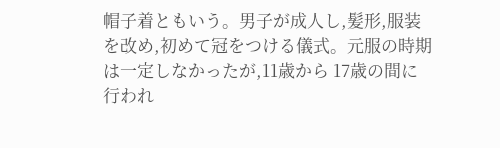帽子着ともいう。男子が成人し,髪形,服装を改め,初めて冠をつける儀式。元服の時期は一定しなかったが,11歳から 17歳の間に行われ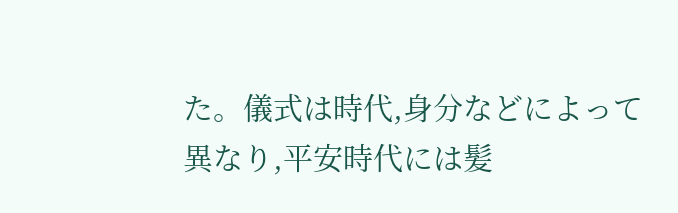た。儀式は時代,身分などによって異なり,平安時代には髪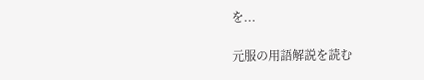を...

元服の用語解説を読む